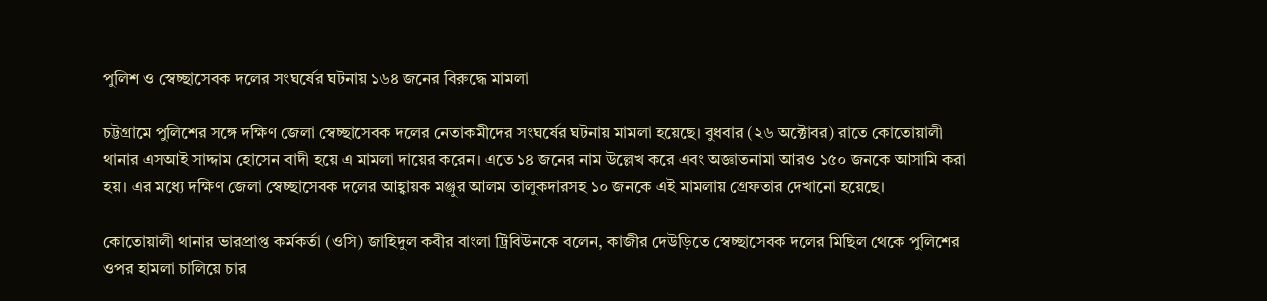পুলিশ ও স্বেচ্ছাসেবক দলের সংঘর্ষের ঘটনায় ১৬৪ জনের বিরুদ্ধে মামলা

চট্টগ্রামে পুলিশের সঙ্গে দক্ষিণ জেলা স্বেচ্ছাসেবক দলের নেতাকমীদের সংঘর্ষের ঘটনায় মামলা হয়েছে। বুধবার (২৬ অক্টোবর) রাতে কোতোয়ালী থানার এসআই সাদ্দাম হোসেন বাদী হয়ে এ মামলা দায়ের করেন। এতে ১৪ জনের নাম উল্লেখ করে এবং অজ্ঞাতনামা আরও ১৫০ জনকে আসামি করা হয়। এর মধ্যে দক্ষিণ জেলা স্বেচ্ছাসেবক দলের আহ্বায়ক মঞ্জুর আলম তালুকদারসহ ১০ জনকে এই মামলায় গ্রেফতার দেখানো হয়েছে।

কোতোয়ালী থানার ভারপ্রাপ্ত কর্মকর্তা (ওসি) জাহিদুল কবীর বাংলা ট্রিবিউনকে বলেন, কাজীর দেউড়িতে স্বেচ্ছাসেবক দলের মিছিল থেকে পুলিশের ওপর হামলা চালিয়ে চার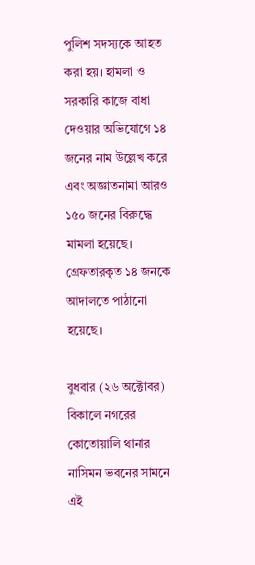পুলিশ সদস্যকে আহত করা হয়। হামলা ও সরকারি কাজে বাধা দেওয়ার অভিযোগে ১৪ জনের নাম উল্লেখ করে এবং অজ্ঞাতনামা আরও ১৫০ জনের বিরুদ্ধে মামলা হয়েছে। গ্রেফতারকৃত ১৪ জনকে আদালতে পাঠানো হয়েছে।

বুধবার (২৬ অক্টোবর) বিকালে নগরের কোতোয়ালি থানার নাসিমন ভবনের সামনে এই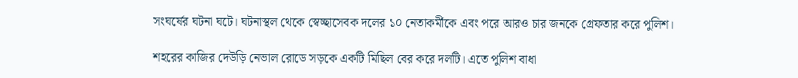সংঘর্ষের ঘটনা ঘটে। ঘটনাস্থল থেকে স্বেচ্ছাসেবক দলের ১০ নেতাকর্মীকে এবং পরে আরও চার জনকে গ্রেফতার করে পুলিশ।

শহরের কাজির দেউড়ি নেভাল রোডে সড়কে একটি মিছিল বের করে দলটি। এতে পুলিশ বাধা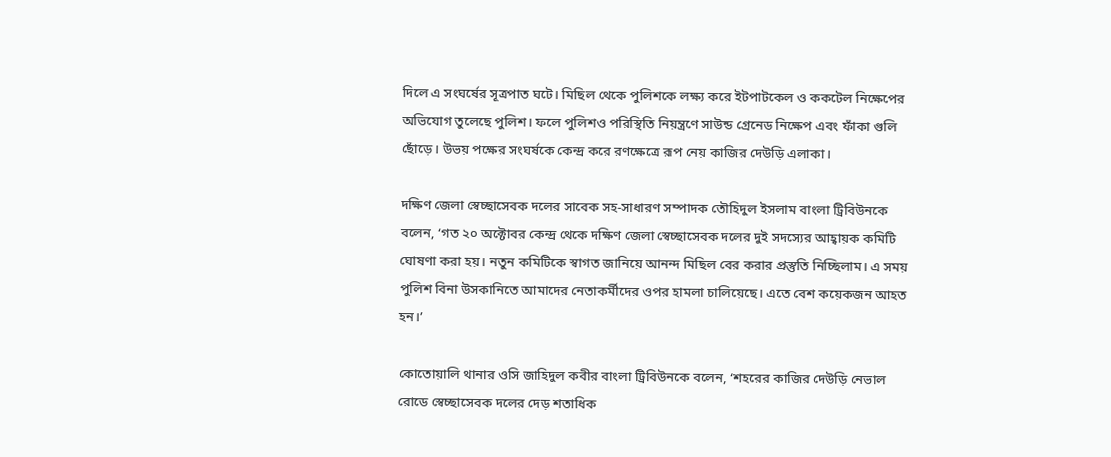দিলে এ সংঘর্ষের সূত্রপাত ঘটে। মিছিল থেকে পুলিশকে লক্ষ্য করে ইটপাটকেল ও ককটেল নিক্ষেপের অভিযোগ তুলেছে পুলিশ। ফলে পুলিশও পরিস্থিতি নিয়ন্ত্রণে সাউন্ড গ্রেনেড নিক্ষেপ এবং ফাঁকা গুলি ছোঁড়ে। উভয় পক্ষের সংঘর্ষকে কেন্দ্র করে রণক্ষেত্রে রূপ নেয় কাজির দেউড়ি এলাকা।

দক্ষিণ জেলা স্বেচ্ছাসেবক দলের সাবেক সহ-সাধারণ সম্পাদক তৌহিদুল ইসলাম বাংলা ট্রিবিউনকে বলেন, ‘গত ২০ অক্টোবর কেন্দ্র থেকে দক্ষিণ জেলা স্বেচ্ছাসেবক দলের দুই সদস্যের আহ্বায়ক কমিটি ঘোষণা করা হয়। নতুন কমিটিকে স্বাগত জানিয়ে আনন্দ মিছিল বের করার প্রস্তুতি নিচ্ছিলাম। এ সময় পুলিশ বিনা উসকানিতে আমাদের নেতাকর্মীদের ওপর হামলা চালিয়েছে। এতে বেশ কয়েকজন আহত হন।’

কোতোয়ালি থানার ওসি জাহিদুল কবীর বাংলা ট্রিবিউনকে বলেন, ‘শহরের কাজির দেউড়ি নেভাল রোডে স্বেচ্ছাসেবক দলের দেড় শতাধিক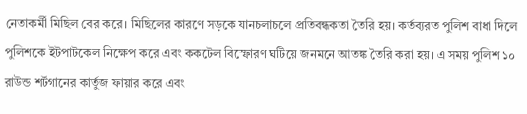নেতাকর্মী মিছিল বের করে। মিছিলের কারণে সড়কে যানচলাচলে প্রতিবন্ধকতা তৈরি হয়। কর্তব্যরত পুলিশ বাধা দিলে পুলিশকে ইটপাটকেল নিক্ষেপ করে এবং ককটেল বিস্ফোরণ ঘটিয়ে জনমনে আতঙ্ক তৈরি করা হয়। এ সময় পুলিশ ১০ রাউন্ড শর্টগানের কার্তুজ ফায়ার করে এবং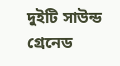দুইটি সাউন্ড গ্রেনেড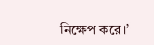নিক্ষেপ করে।’